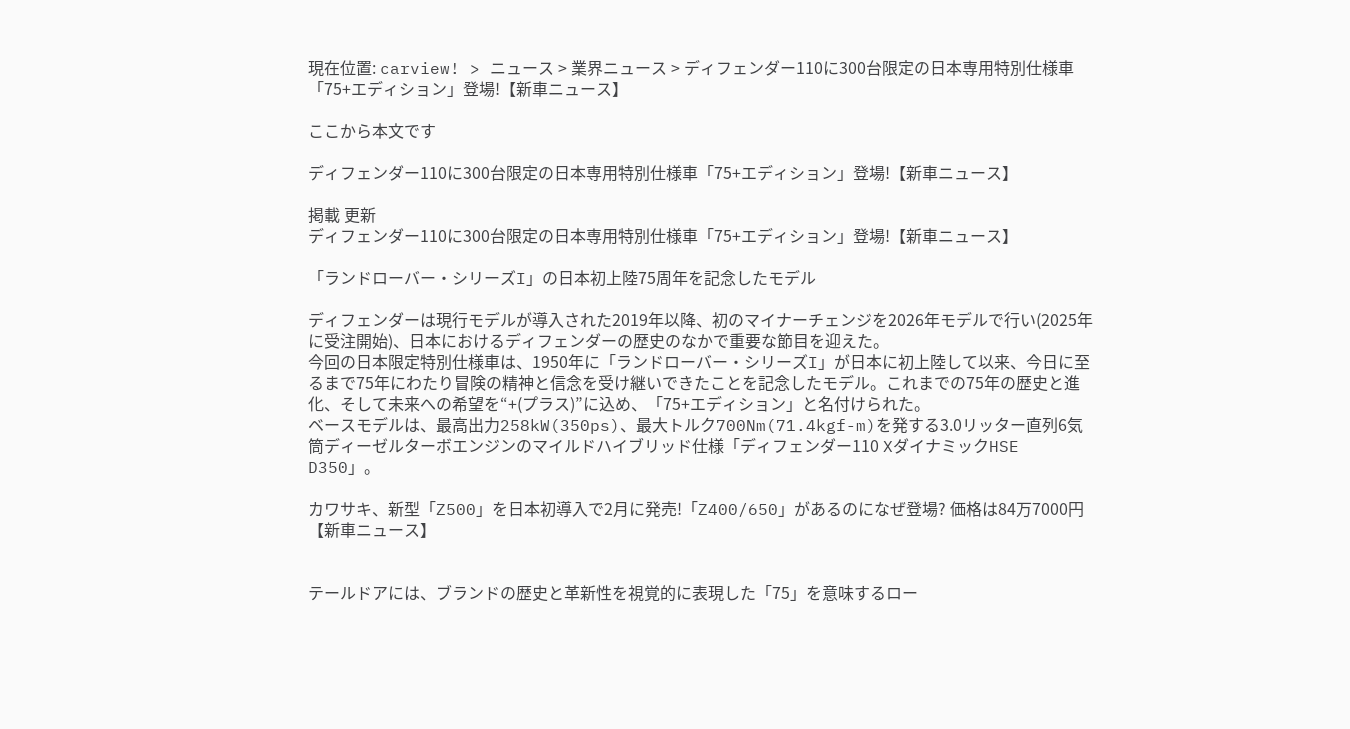現在位置: carview! > ニュース > 業界ニュース > ディフェンダー110に300台限定の日本専用特別仕様車「75+エディション」登場!【新車ニュース】

ここから本文です

ディフェンダー110に300台限定の日本専用特別仕様車「75+エディション」登場!【新車ニュース】

掲載 更新
ディフェンダー110に300台限定の日本専用特別仕様車「75+エディション」登場!【新車ニュース】

「ランドローバー・シリーズI」の日本初上陸75周年を記念したモデル

ディフェンダーは現行モデルが導入された2019年以降、初のマイナーチェンジを2026年モデルで行い(2025年に受注開始)、日本におけるディフェンダーの歴史のなかで重要な節目を迎えた。
今回の日本限定特別仕様車は、1950年に「ランドローバー・シリーズI」が日本に初上陸して以来、今日に至るまで75年にわたり冒険の精神と信念を受け継いできたことを記念したモデル。これまでの75年の歴史と進化、そして未来への希望を“+(プラス)”に込め、「75+エディション」と名付けられた。
ベースモデルは、最高出力258kW(350ps)、最大トルク700Nm(71.4kgf-m)を発する3.0リッター直列6気筒ディーゼルターボエンジンのマイルドハイブリッド仕様「ディフェンダー110 XダイナミックHSE D350」。

カワサキ、新型「Z500」を日本初導入で2月に発売!「Z400/650」があるのになぜ登場? 価格は84万7000円【新車ニュース】


テールドアには、ブランドの歴史と革新性を視覚的に表現した「75」を意味するロー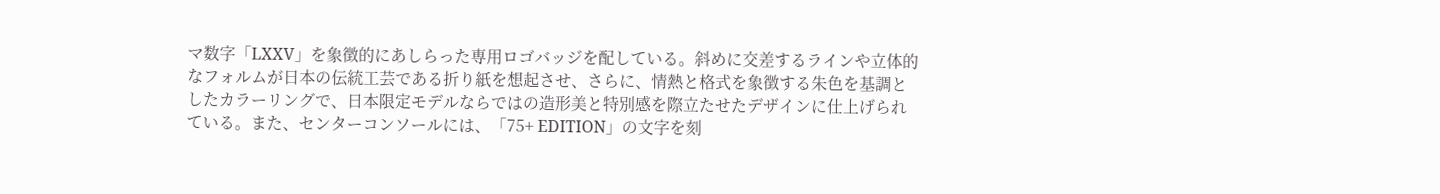マ数字「LXXV」を象徴的にあしらった専用ロゴバッジを配している。斜めに交差するラインや立体的なフォルムが日本の伝統工芸である折り紙を想起させ、さらに、情熱と格式を象徴する朱色を基調としたカラーリングで、日本限定モデルならではの造形美と特別感を際立たせたデザインに仕上げられている。また、センターコンソールには、「75+ EDITION」の文字を刻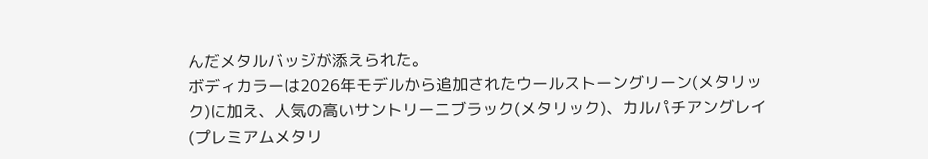んだメタルバッジが添えられた。
ボディカラーは2026年モデルから追加されたウールストーングリーン(メタリック)に加え、人気の高いサントリーニブラック(メタリック)、カルパチアングレイ(プレミアムメタリ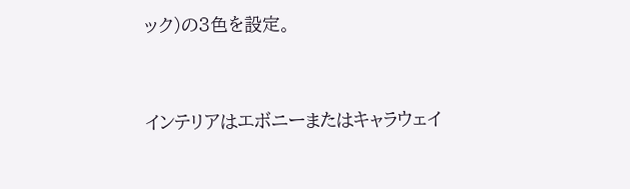ック)の3色を設定。


インテリアはエボニーまたはキャラウェイ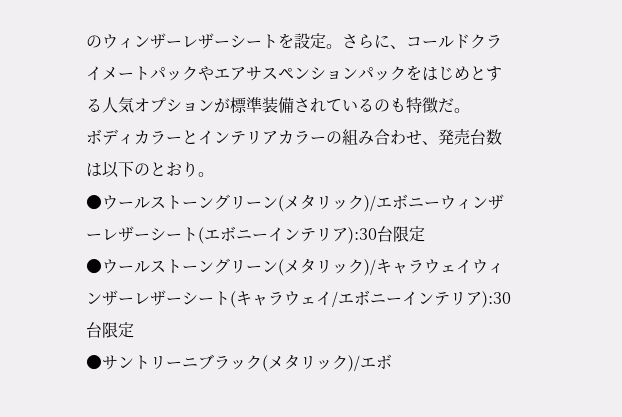のウィンザーレザーシートを設定。さらに、コールドクライメートパックやエアサスペンションパックをはじめとする人気オプションが標準装備されているのも特徴だ。
ボディカラーとインテリアカラーの組み合わせ、発売台数は以下のとおり。
●ウールストーングリーン(メタリック)/エボニーウィンザーレザーシート(エボニーインテリア):30台限定
●ウールストーングリーン(メタリック)/キャラウェイウィンザーレザーシート(キャラウェイ/エボニーインテリア):30台限定
●サントリーニブラック(メタリック)/エボ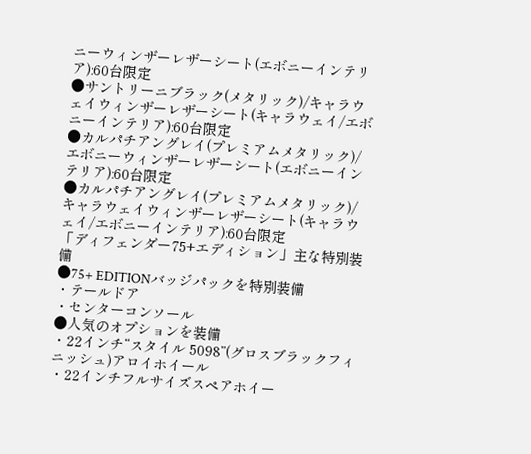ニーウィンザーレザーシート(エボニーインテリア):60台限定
●サントリーニブラック(メタリック)/キャラウェイウィンザーレザーシート(キャラウェイ/エボニーインテリア):60台限定
●カルパチアングレイ(プレミアムメタリック)/エボニーウィンザーレザーシート(エボニーインテリア):60台限定
●カルパチアングレイ(プレミアムメタリック)/キャラウェイウィンザーレザーシート(キャラウェイ/エボニーインテリア):60台限定
「ディフェンダー75+エディション」主な特別装備
●75+ EDITIONバッジパックを特別装備
・テールドア
・センターコンソール
●人気のオプションを装備
・22インチ“スタイル 5098”(グロスブラックフィニッシュ)アロイホイール
・22インチフルサイズスペアホイー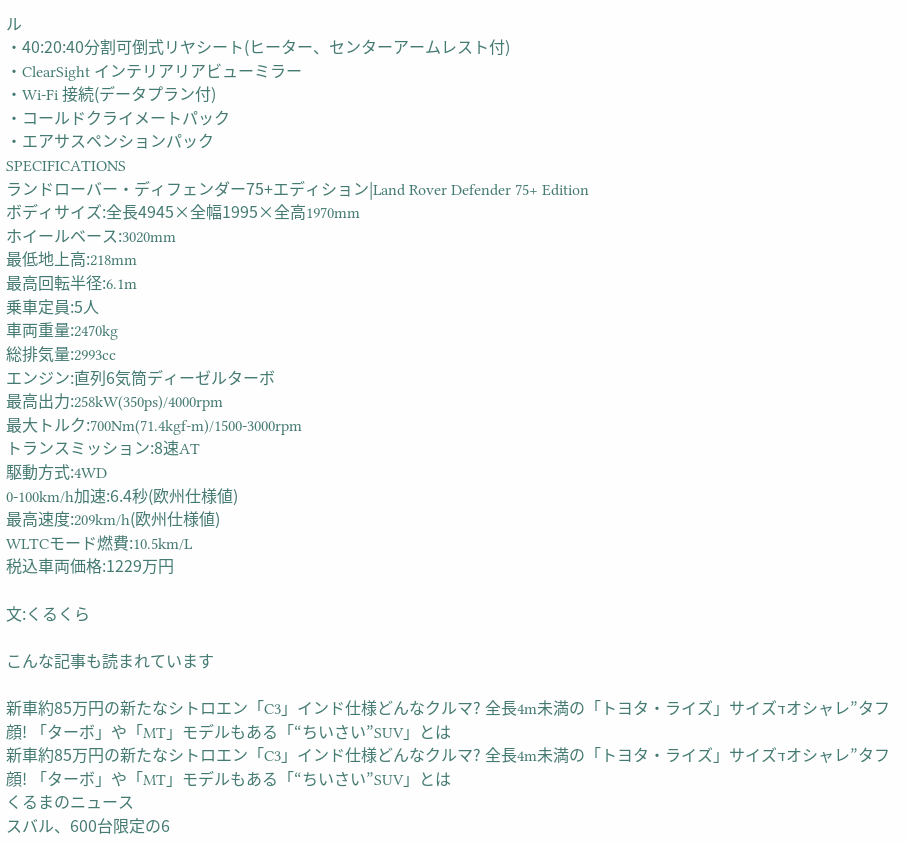ル
・40:20:40分割可倒式リヤシート(ヒーター、センターアームレスト付)
・ClearSight インテリアリアビューミラー
・Wi-Fi 接続(データプラン付)
・コールドクライメートパック
・エアサスペンションパック
SPECIFICATIONS
ランドローバー・ディフェンダー75+エディション|Land Rover Defender 75+ Edition
ボディサイズ:全長4945×全幅1995×全高1970mm
ホイールベース:3020mm
最低地上高:218mm
最高回転半径:6.1m
乗車定員:5人
車両重量:2470kg
総排気量:2993cc
エンジン:直列6気筒ディーゼルターボ
最高出力:258kW(350ps)/4000rpm
最大トルク:700Nm(71.4kgf-m)/1500-3000rpm
トランスミッション:8速AT
駆動方式:4WD
0-100km/h加速:6.4秒(欧州仕様値)
最高速度:209km/h(欧州仕様値)
WLTCモード燃費:10.5km/L
税込車両価格:1229万円

文:くるくら

こんな記事も読まれています

新車約85万円の新たなシトロエン「C3」インド仕様どんなクルマ? 全長4m未満の「トヨタ・ライズ」サイズדオシャレ”タフ顔! 「ターボ」や「MT」モデルもある「“ちいさい”SUV」とは
新車約85万円の新たなシトロエン「C3」インド仕様どんなクルマ? 全長4m未満の「トヨタ・ライズ」サイズדオシャレ”タフ顔! 「ターボ」や「MT」モデルもある「“ちいさい”SUV」とは
くるまのニュース
スバル、600台限定の6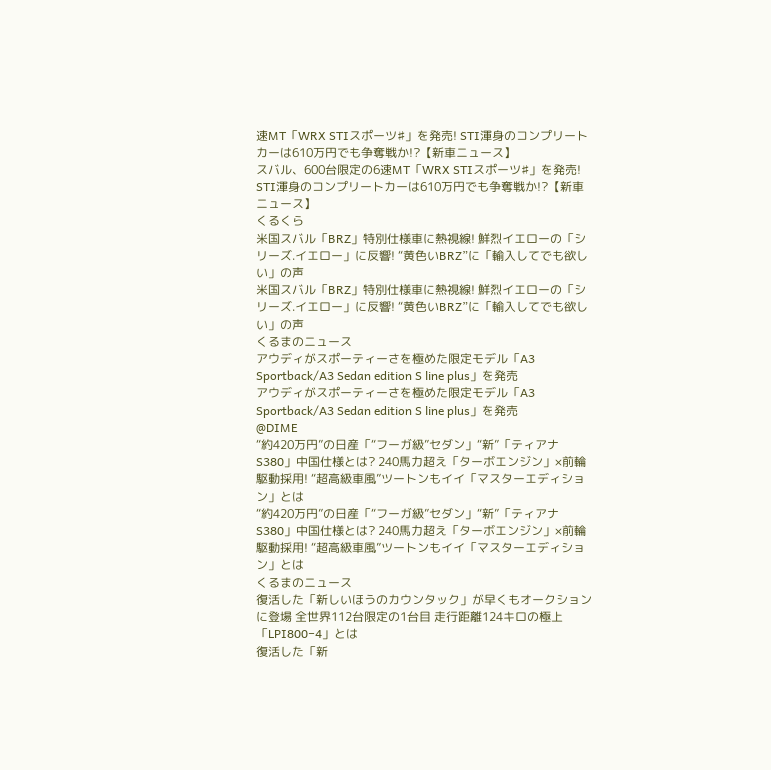速MT「WRX STIスポーツ♯」を発売! STI渾身のコンプリートカーは610万円でも争奪戦か!?【新車ニュース】
スバル、600台限定の6速MT「WRX STIスポーツ♯」を発売! STI渾身のコンプリートカーは610万円でも争奪戦か!?【新車ニュース】
くるくら
米国スバル「BRZ」特別仕様車に熱視線! 鮮烈イエローの「シリーズ.イエロー」に反響! “黄色いBRZ”に「輸入してでも欲しい」の声
米国スバル「BRZ」特別仕様車に熱視線! 鮮烈イエローの「シリーズ.イエロー」に反響! “黄色いBRZ”に「輸入してでも欲しい」の声
くるまのニュース
アウディがスポーティーさを極めた限定モデル「A3 Sportback/A3 Sedan edition S line plus」を発売
アウディがスポーティーさを極めた限定モデル「A3 Sportback/A3 Sedan edition S line plus」を発売
@DIME
“約420万円”の日産「“フーガ級”セダン」“新”「ティアナS380」中国仕様とは? 240馬力超え「ターボエンジン」×前輪駆動採用! “超高級車風”ツートンもイイ「マスターエディション」とは
“約420万円”の日産「“フーガ級”セダン」“新”「ティアナS380」中国仕様とは? 240馬力超え「ターボエンジン」×前輪駆動採用! “超高級車風”ツートンもイイ「マスターエディション」とは
くるまのニュース
復活した「新しいほうのカウンタック」が早くもオークションに登場 全世界112台限定の1台目 走行距離124キロの極上「LPI800−4」とは
復活した「新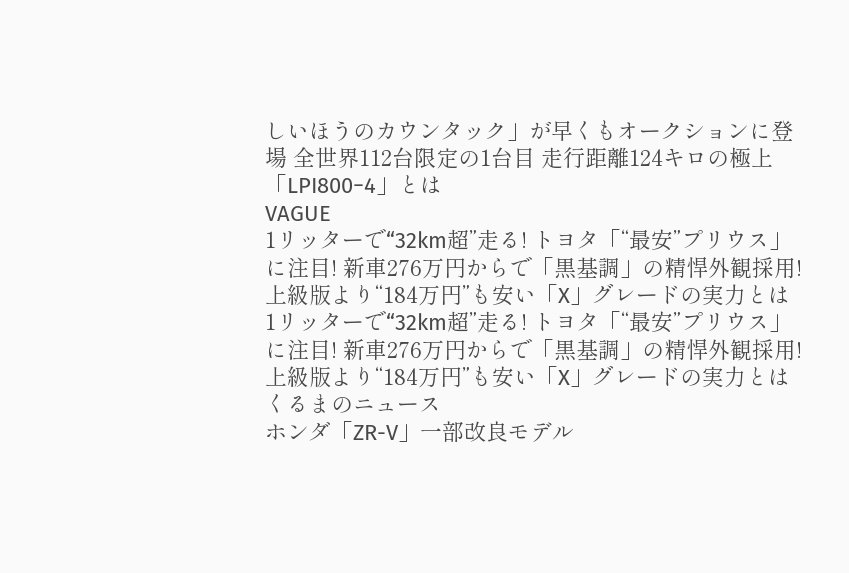しいほうのカウンタック」が早くもオークションに登場 全世界112台限定の1台目 走行距離124キロの極上「LPI800−4」とは
VAGUE
1リッターで“32km超”走る! トヨタ「“最安”プリウス」に注目! 新車276万円からで「黒基調」の精悍外観採用! 上級版より“184万円”も安い「X」グレードの実力とは
1リッターで“32km超”走る! トヨタ「“最安”プリウス」に注目! 新車276万円からで「黒基調」の精悍外観採用! 上級版より“184万円”も安い「X」グレードの実力とは
くるまのニュース
ホンダ「ZR-V」一部改良モデル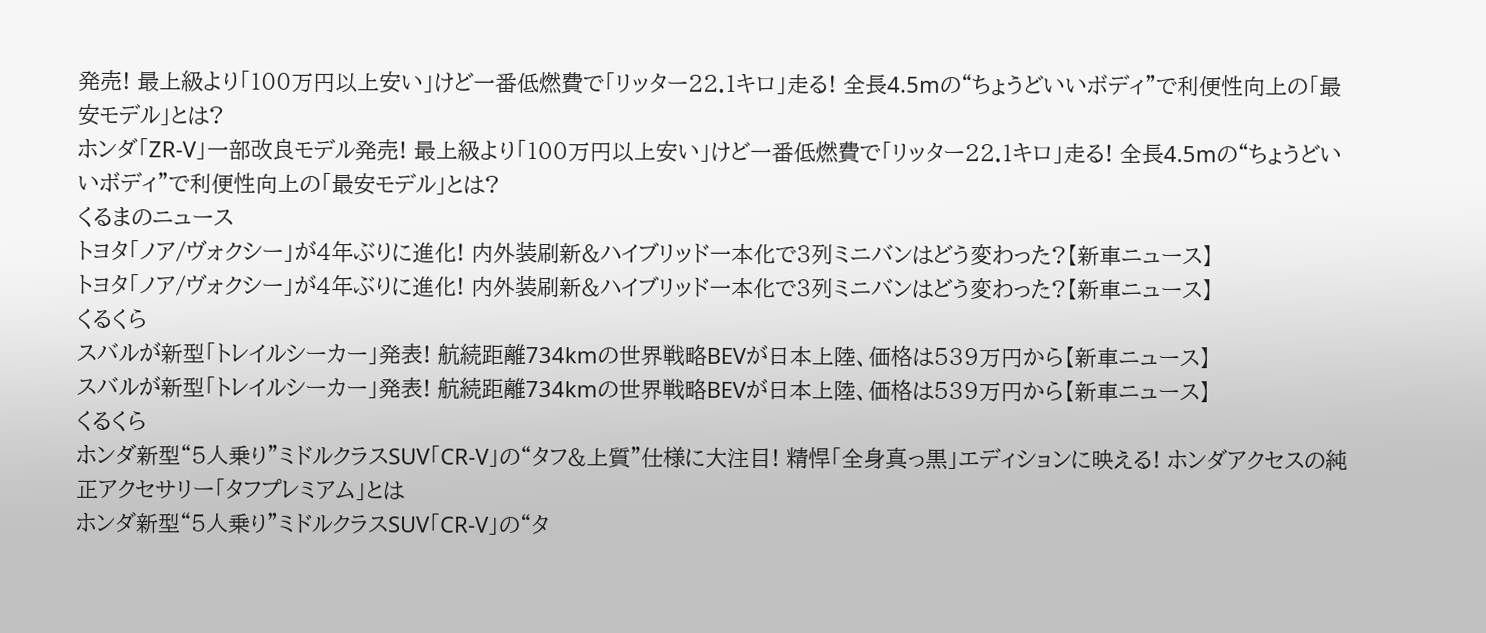発売! 最上級より「100万円以上安い」けど一番低燃費で「リッター22.1キロ」走る! 全長4.5mの“ちょうどいいボディ”で利便性向上の「最安モデル」とは?
ホンダ「ZR-V」一部改良モデル発売! 最上級より「100万円以上安い」けど一番低燃費で「リッター22.1キロ」走る! 全長4.5mの“ちょうどいいボディ”で利便性向上の「最安モデル」とは?
くるまのニュース
トヨタ「ノア/ヴォクシー」が4年ぶりに進化! 内外装刷新&ハイブリッド一本化で3列ミニバンはどう変わった?【新車ニュース】
トヨタ「ノア/ヴォクシー」が4年ぶりに進化! 内外装刷新&ハイブリッド一本化で3列ミニバンはどう変わった?【新車ニュース】
くるくら
スバルが新型「トレイルシーカー」発表! 航続距離734kmの世界戦略BEVが日本上陸、価格は539万円から【新車ニュース】
スバルが新型「トレイルシーカー」発表! 航続距離734kmの世界戦略BEVが日本上陸、価格は539万円から【新車ニュース】
くるくら
ホンダ新型“5人乗り”ミドルクラスSUV「CR-V」の“タフ&上質”仕様に大注目! 精悍「全身真っ黒」エディションに映える! ホンダアクセスの純正アクセサリー「タフプレミアム」とは
ホンダ新型“5人乗り”ミドルクラスSUV「CR-V」の“タ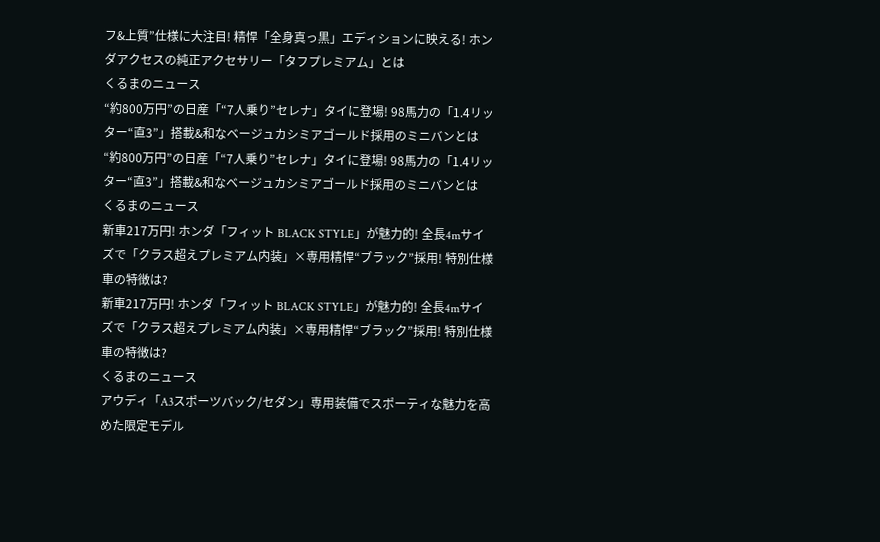フ&上質”仕様に大注目! 精悍「全身真っ黒」エディションに映える! ホンダアクセスの純正アクセサリー「タフプレミアム」とは
くるまのニュース
“約800万円”の日産「“7人乗り”セレナ」タイに登場! 98馬力の「1.4リッター“直3”」搭載&和なベージュカシミアゴールド採用のミニバンとは
“約800万円”の日産「“7人乗り”セレナ」タイに登場! 98馬力の「1.4リッター“直3”」搭載&和なベージュカシミアゴールド採用のミニバンとは
くるまのニュース
新車217万円! ホンダ「フィット BLACK STYLE」が魅力的! 全長4mサイズで「クラス超えプレミアム内装」×専用精悍“ブラック”採用! 特別仕様車の特徴は?
新車217万円! ホンダ「フィット BLACK STYLE」が魅力的! 全長4mサイズで「クラス超えプレミアム内装」×専用精悍“ブラック”採用! 特別仕様車の特徴は?
くるまのニュース
アウディ「A3スポーツバック/セダン」専用装備でスポーティな魅力を高めた限定モデル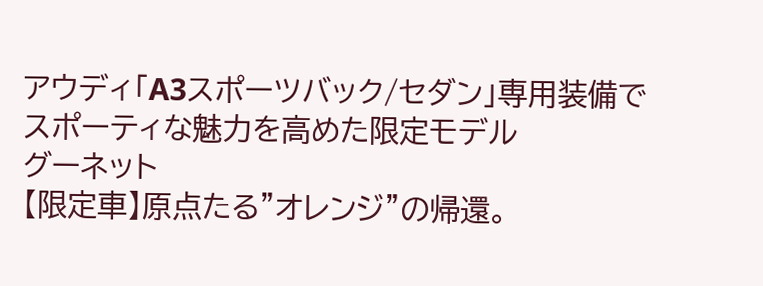アウディ「A3スポーツバック/セダン」専用装備でスポーティな魅力を高めた限定モデル
グーネット
【限定車】原点たる”オレンジ”の帰還。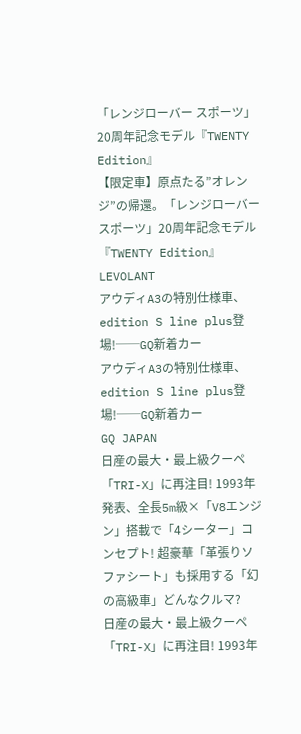「レンジローバー スポーツ」20周年記念モデル『TWENTY Edition』
【限定車】原点たる”オレンジ”の帰還。「レンジローバー スポーツ」20周年記念モデル『TWENTY Edition』
LEVOLANT
アウディA3の特別仕様車、edition S line plus登場!──GQ新着カー
アウディA3の特別仕様車、edition S line plus登場!──GQ新着カー
GQ JAPAN
日産の最大・最上級クーペ「TRI-X」に再注目! 1993年発表、全長5m級×「V8エンジン」搭載で「4シーター」コンセプト! 超豪華「革張りソファシート」も採用する「幻の高級車」どんなクルマ?
日産の最大・最上級クーペ「TRI-X」に再注目! 1993年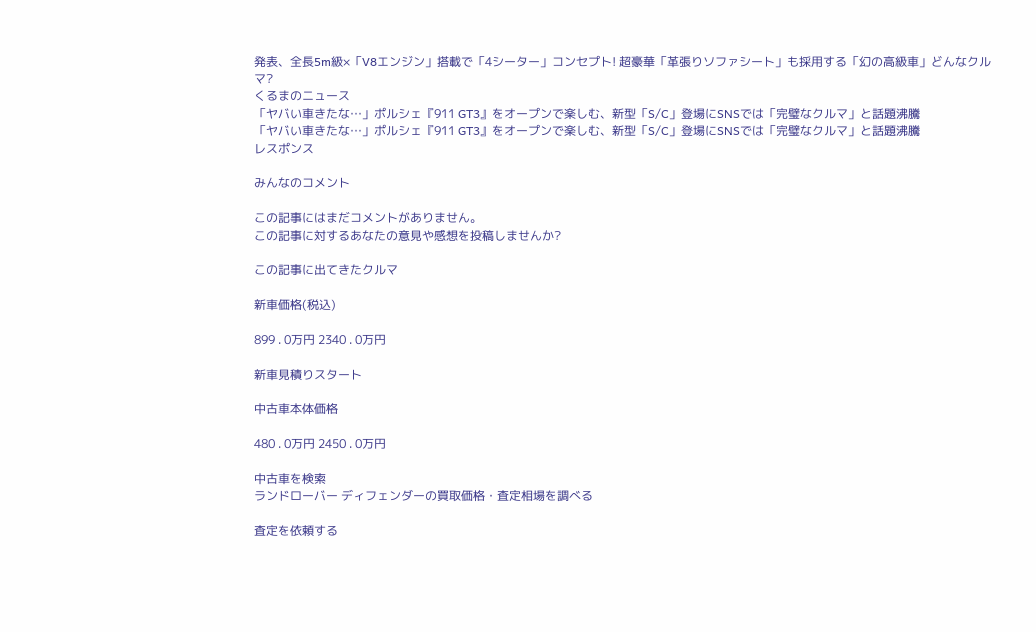発表、全長5m級×「V8エンジン」搭載で「4シーター」コンセプト! 超豪華「革張りソファシート」も採用する「幻の高級車」どんなクルマ?
くるまのニュース
「ヤバい車きたな…」ポルシェ『911 GT3』をオープンで楽しむ、新型「S/C」登場にSNSでは「完璧なクルマ」と話題沸騰
「ヤバい車きたな…」ポルシェ『911 GT3』をオープンで楽しむ、新型「S/C」登場にSNSでは「完璧なクルマ」と話題沸騰
レスポンス

みんなのコメント

この記事にはまだコメントがありません。
この記事に対するあなたの意見や感想を投稿しませんか?

この記事に出てきたクルマ

新車価格(税込)

899 . 0万円 2340 . 0万円

新車見積りスタート

中古車本体価格

480 . 0万円 2450 . 0万円

中古車を検索
ランドローバー ディフェンダーの買取価格・査定相場を調べる

査定を依頼する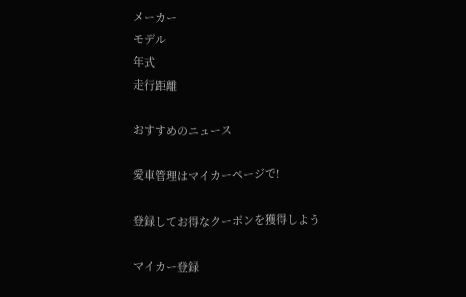メーカー
モデル
年式
走行距離

おすすめのニュース

愛車管理はマイカーページで!

登録してお得なクーポンを獲得しよう

マイカー登録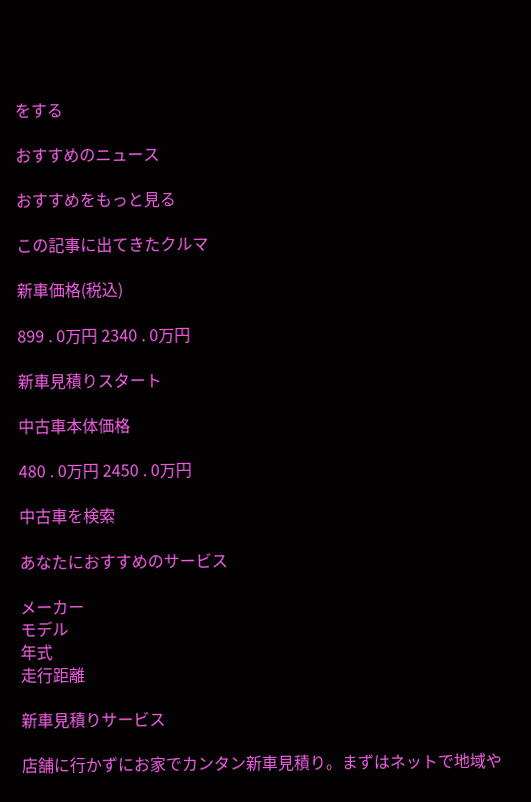をする

おすすめのニュース

おすすめをもっと見る

この記事に出てきたクルマ

新車価格(税込)

899 . 0万円 2340 . 0万円

新車見積りスタート

中古車本体価格

480 . 0万円 2450 . 0万円

中古車を検索

あなたにおすすめのサービス

メーカー
モデル
年式
走行距離

新車見積りサービス

店舗に行かずにお家でカンタン新車見積り。まずはネットで地域や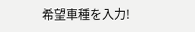希望車種を入力!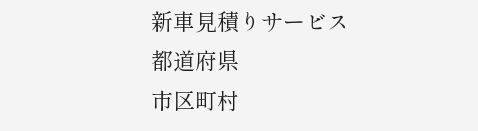新車見積りサービス
都道府県
市区町村